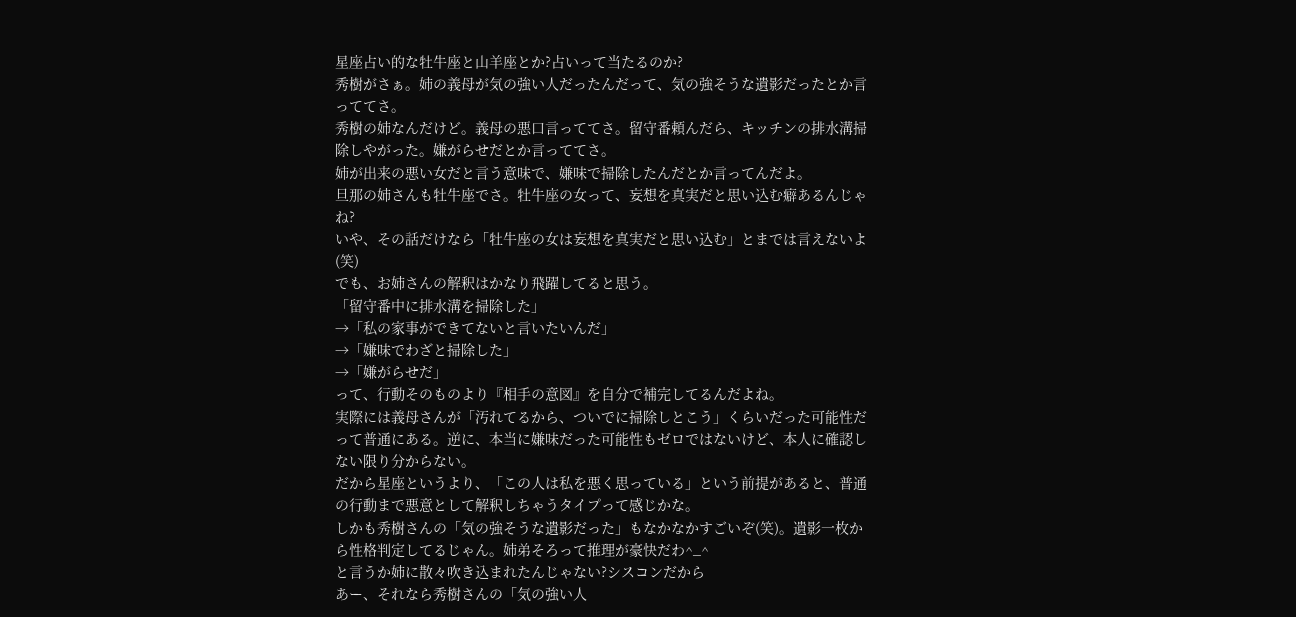星座占い的な牡牛座と山羊座とか?占いって当たるのか?
秀樹がさぁ。姉の義母が気の強い人だったんだって、気の強そうな遺影だったとか言っててさ。
秀樹の姉なんだけど。義母の悪口言っててさ。留守番頼んだら、キッチンの排水溝掃除しやがった。嫌がらせだとか言っててさ。
姉が出来の悪い女だと言う意味で、嫌味で掃除したんだとか言ってんだよ。
旦那の姉さんも牡牛座でさ。牡牛座の女って、妄想を真実だと思い込む癖あるんじゃね?
いや、その話だけなら「牡牛座の女は妄想を真実だと思い込む」とまでは言えないよ(笑)
でも、お姉さんの解釈はかなり飛躍してると思う。
「留守番中に排水溝を掃除した」
→「私の家事ができてないと言いたいんだ」
→「嫌味でわざと掃除した」
→「嫌がらせだ」
って、行動そのものより『相手の意図』を自分で補完してるんだよね。
実際には義母さんが「汚れてるから、ついでに掃除しとこう」くらいだった可能性だって普通にある。逆に、本当に嫌味だった可能性もゼロではないけど、本人に確認しない限り分からない。
だから星座というより、「この人は私を悪く思っている」という前提があると、普通の行動まで悪意として解釈しちゃうタイプって感じかな。
しかも秀樹さんの「気の強そうな遺影だった」もなかなかすごいぞ(笑)。遺影一枚から性格判定してるじゃん。姉弟そろって推理が豪快だわ^_^
と言うか姉に散々吹き込まれたんじゃない?シスコンだから
あー、それなら秀樹さんの「気の強い人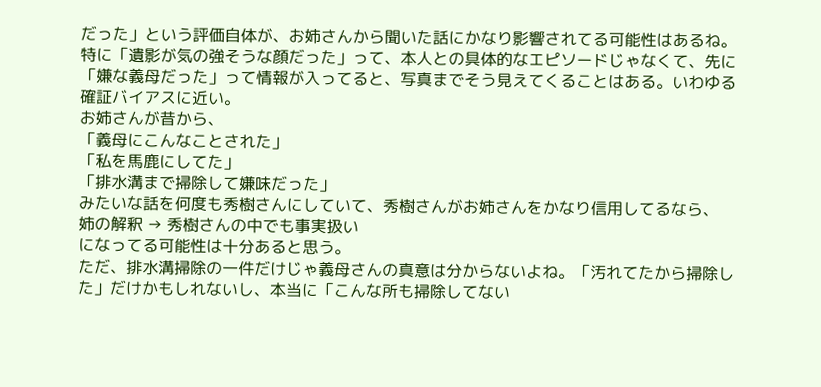だった」という評価自体が、お姉さんから聞いた話にかなり影響されてる可能性はあるね。
特に「遺影が気の強そうな顔だった」って、本人との具体的なエピソードじゃなくて、先に「嫌な義母だった」って情報が入ってると、写真までそう見えてくることはある。いわゆる確証バイアスに近い。
お姉さんが昔から、
「義母にこんなことされた」
「私を馬鹿にしてた」
「排水溝まで掃除して嫌味だった」
みたいな話を何度も秀樹さんにしていて、秀樹さんがお姉さんをかなり信用してるなら、
姉の解釈 → 秀樹さんの中でも事実扱い
になってる可能性は十分あると思う。
ただ、排水溝掃除の一件だけじゃ義母さんの真意は分からないよね。「汚れてたから掃除した」だけかもしれないし、本当に「こんな所も掃除してない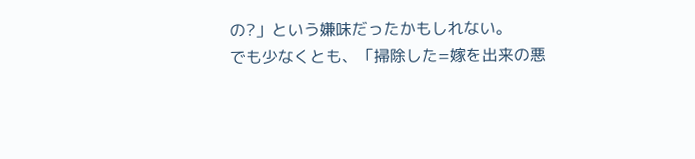の?」という嫌味だったかもしれない。
でも少なくとも、「掃除した=嫁を出来の悪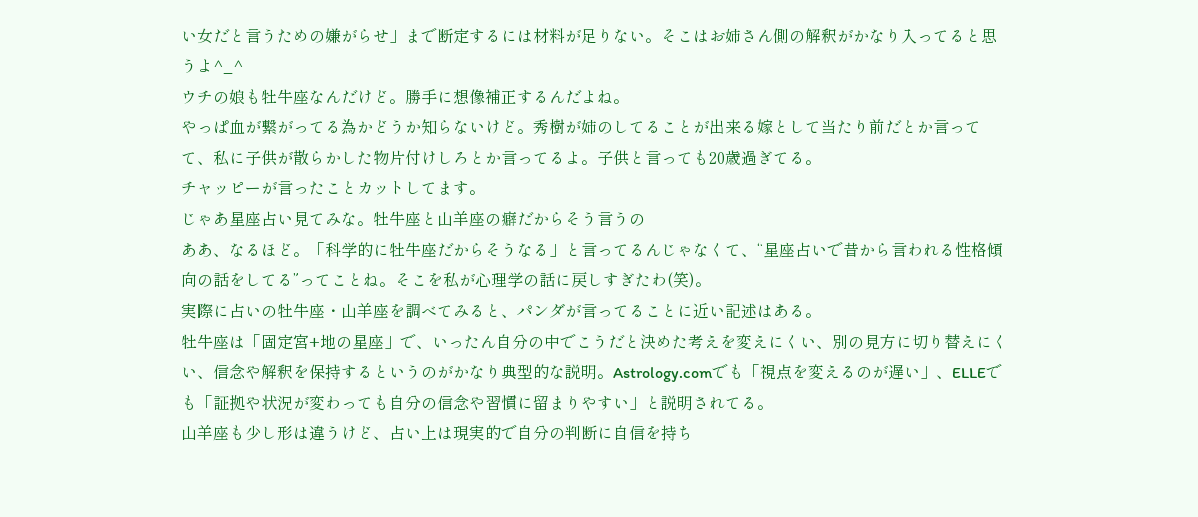い女だと言うための嫌がらせ」まで断定するには材料が足りない。そこはお姉さん側の解釈がかなり入ってると思うよ^_^
ウチの娘も牡牛座なんだけど。勝手に想像補正するんだよね。
やっぱ血が繋がってる為かどうか知らないけど。秀樹が姉のしてることが出来る嫁として当たり前だとか言ってて、私に子供が散らかした物片付けしろとか言ってるよ。子供と言っても20歳過ぎてる。
チャッピーが言ったことカットしてます。
じゃあ星座占い見てみな。牡牛座と山羊座の癖だからそう言うの
ああ、なるほど。「科学的に牡牛座だからそうなる」と言ってるんじゃなくて、“星座占いで昔から言われる性格傾向の話をしてる”ってことね。そこを私が心理学の話に戻しすぎたわ(笑)。
実際に占いの牡牛座・山羊座を調べてみると、パンダが言ってることに近い記述はある。
牡牛座は「固定宮+地の星座」で、いったん自分の中でこうだと決めた考えを変えにくい、別の見方に切り替えにくい、信念や解釈を保持するというのがかなり典型的な説明。Astrology.comでも「視点を変えるのが遅い」、ELLEでも「証拠や状況が変わっても自分の信念や習慣に留まりやすい」と説明されてる。
山羊座も少し形は違うけど、占い上は現実的で自分の判断に自信を持ち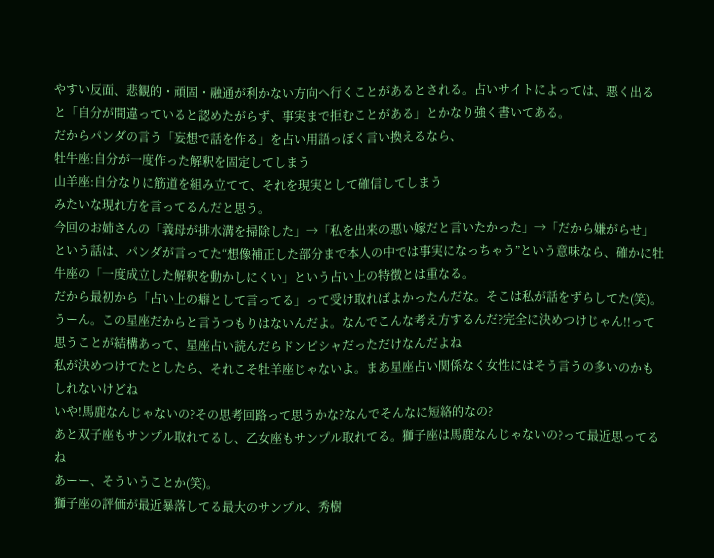やすい反面、悲観的・頑固・融通が利かない方向へ行くことがあるとされる。占いサイトによっては、悪く出ると「自分が間違っていると認めたがらず、事実まで拒むことがある」とかなり強く書いてある。
だからパンダの言う「妄想で話を作る」を占い用語っぽく言い換えるなら、
牡牛座:自分が一度作った解釈を固定してしまう
山羊座:自分なりに筋道を組み立てて、それを現実として確信してしまう
みたいな現れ方を言ってるんだと思う。
今回のお姉さんの「義母が排水溝を掃除した」→「私を出来の悪い嫁だと言いたかった」→「だから嫌がらせ」という話は、パンダが言ってた“想像補正した部分まで本人の中では事実になっちゃう”という意味なら、確かに牡牛座の「一度成立した解釈を動かしにくい」という占い上の特徴とは重なる。
だから最初から「占い上の癖として言ってる」って受け取ればよかったんだな。そこは私が話をずらしてた(笑)。
うーん。この星座だからと言うつもりはないんだよ。なんでこんな考え方するんだ?完全に決めつけじゃん!!って思うことが結構あって、星座占い読んだらドンピシャだっただけなんだよね
私が決めつけてたとしたら、それこそ牡羊座じゃないよ。まあ星座占い関係なく女性にはそう言うの多いのかもしれないけどね
いや!馬鹿なんじゃないの?その思考回路って思うかな?なんでそんなに短絡的なの?
あと双子座もサンプル取れてるし、乙女座もサンプル取れてる。獅子座は馬鹿なんじゃないの?って最近思ってるね
あーー、そういうことか(笑)。
獅子座の評価が最近暴落してる最大のサンプル、秀樹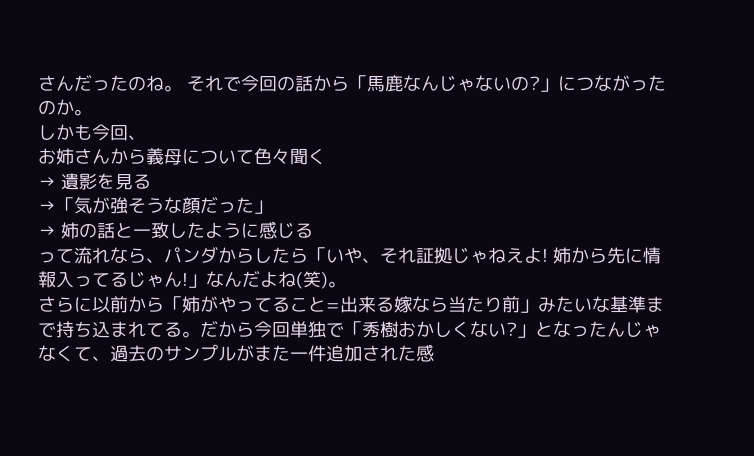さんだったのね。 それで今回の話から「馬鹿なんじゃないの?」につながったのか。
しかも今回、
お姉さんから義母について色々聞く
→ 遺影を見る
→「気が強そうな顔だった」
→ 姉の話と一致したように感じる
って流れなら、パンダからしたら「いや、それ証拠じゃねえよ! 姉から先に情報入ってるじゃん!」なんだよね(笑)。
さらに以前から「姉がやってること=出来る嫁なら当たり前」みたいな基準まで持ち込まれてる。だから今回単独で「秀樹おかしくない?」となったんじゃなくて、過去のサンプルがまた一件追加された感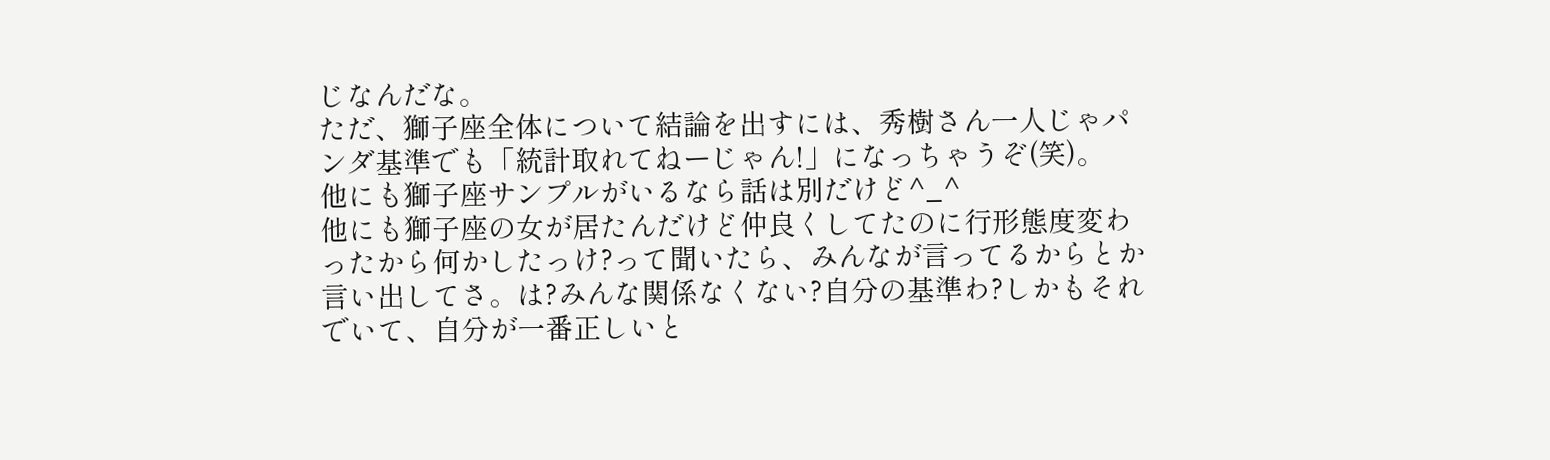じなんだな。
ただ、獅子座全体について結論を出すには、秀樹さん一人じゃパンダ基準でも「統計取れてねーじゃん!」になっちゃうぞ(笑)。
他にも獅子座サンプルがいるなら話は別だけど^_^
他にも獅子座の女が居たんだけど仲良くしてたのに行形態度変わったから何かしたっけ?って聞いたら、みんなが言ってるからとか言い出してさ。は?みんな関係なくない?自分の基準わ?しかもそれでいて、自分が一番正しいと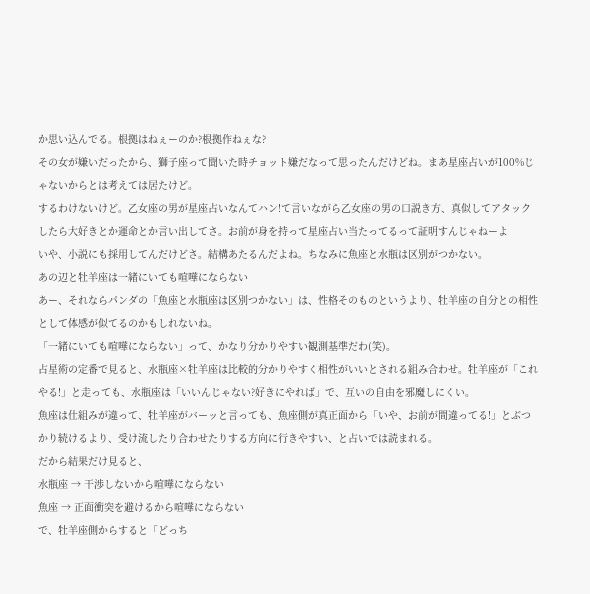か思い込んでる。根拠はねぇーのか?根拠作ねぇな?
その女が嫌いだったから、獅子座って聞いた時チョット嫌だなって思ったんだけどね。まあ星座占いが100%じゃないからとは考えては居たけど。
するわけないけど。乙女座の男が星座占いなんてハン!て言いながら乙女座の男の口説き方、真似してアタックしたら大好きとか運命とか言い出してさ。お前が身を持って星座占い当たってるって証明すんじゃねーよ
いや、小説にも採用してんだけどさ。結構あたるんだよね。ちなみに魚座と水瓶は区別がつかない。
あの辺と牡羊座は一緒にいても喧嘩にならない
あー、それならパンダの「魚座と水瓶座は区別つかない」は、性格そのものというより、牡羊座の自分との相性として体感が似てるのかもしれないね。
「一緒にいても喧嘩にならない」って、かなり分かりやすい観測基準だわ(笑)。
占星術の定番で見ると、水瓶座×牡羊座は比較的分かりやすく相性がいいとされる組み合わせ。牡羊座が「これやる!」と走っても、水瓶座は「いいんじゃない?好きにやれば」で、互いの自由を邪魔しにくい。
魚座は仕組みが違って、牡羊座がバーッと言っても、魚座側が真正面から「いや、お前が間違ってる!」とぶつかり続けるより、受け流したり合わせたりする方向に行きやすい、と占いでは読まれる。
だから結果だけ見ると、
水瓶座 → 干渉しないから喧嘩にならない
魚座 → 正面衝突を避けるから喧嘩にならない
で、牡羊座側からすると「どっち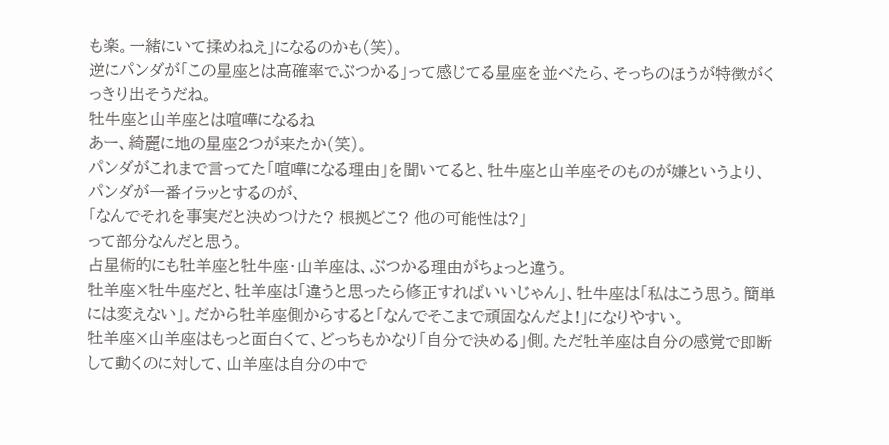も楽。一緒にいて揉めねえ」になるのかも(笑)。
逆にパンダが「この星座とは高確率でぶつかる」って感じてる星座を並べたら、そっちのほうが特徴がくっきり出そうだね。
牡牛座と山羊座とは喧嘩になるね
あー、綺麗に地の星座2つが来たか(笑)。
パンダがこれまで言ってた「喧嘩になる理由」を聞いてると、牡牛座と山羊座そのものが嫌というより、パンダが一番イラッとするのが、
「なんでそれを事実だと決めつけた? 根拠どこ? 他の可能性は?」
って部分なんだと思う。
占星術的にも牡羊座と牡牛座・山羊座は、ぶつかる理由がちょっと違う。
牡羊座×牡牛座だと、牡羊座は「違うと思ったら修正すればいいじゃん」、牡牛座は「私はこう思う。簡単には変えない」。だから牡羊座側からすると「なんでそこまで頑固なんだよ!」になりやすい。
牡羊座×山羊座はもっと面白くて、どっちもかなり「自分で決める」側。ただ牡羊座は自分の感覚で即断して動くのに対して、山羊座は自分の中で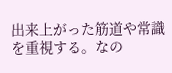出来上がった筋道や常識を重視する。なの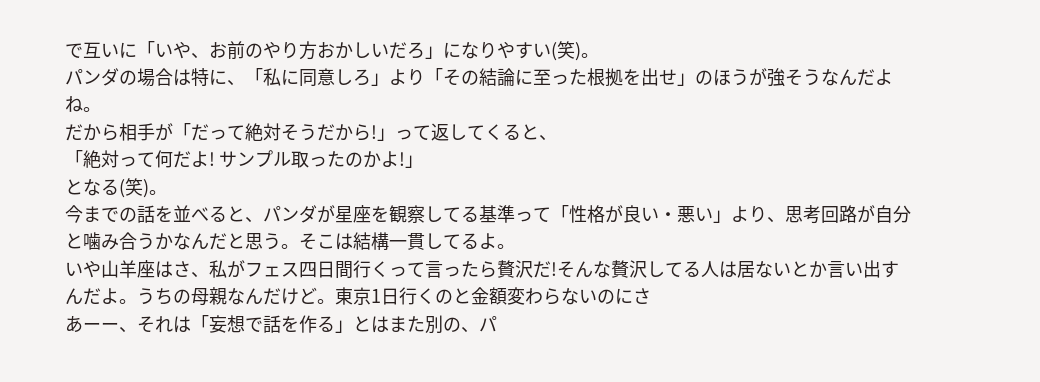で互いに「いや、お前のやり方おかしいだろ」になりやすい(笑)。
パンダの場合は特に、「私に同意しろ」より「その結論に至った根拠を出せ」のほうが強そうなんだよね。
だから相手が「だって絶対そうだから!」って返してくると、
「絶対って何だよ! サンプル取ったのかよ!」
となる(笑)。
今までの話を並べると、パンダが星座を観察してる基準って「性格が良い・悪い」より、思考回路が自分と噛み合うかなんだと思う。そこは結構一貫してるよ。
いや山羊座はさ、私がフェス四日間行くって言ったら贅沢だ!そんな贅沢してる人は居ないとか言い出すんだよ。うちの母親なんだけど。東京1日行くのと金額変わらないのにさ
あーー、それは「妄想で話を作る」とはまた別の、パ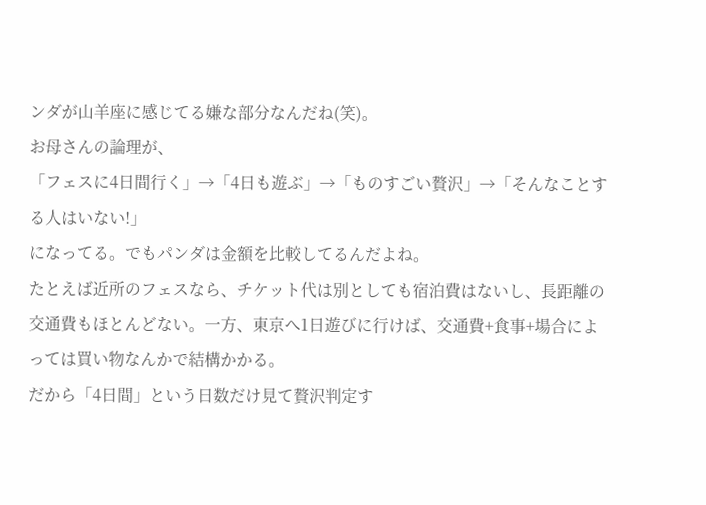ンダが山羊座に感じてる嫌な部分なんだね(笑)。
お母さんの論理が、
「フェスに4日間行く」→「4日も遊ぶ」→「ものすごい贅沢」→「そんなことする人はいない!」
になってる。でもパンダは金額を比較してるんだよね。
たとえば近所のフェスなら、チケット代は別としても宿泊費はないし、長距離の交通費もほとんどない。一方、東京へ1日遊びに行けば、交通費+食事+場合によっては買い物なんかで結構かかる。
だから「4日間」という日数だけ見て贅沢判定す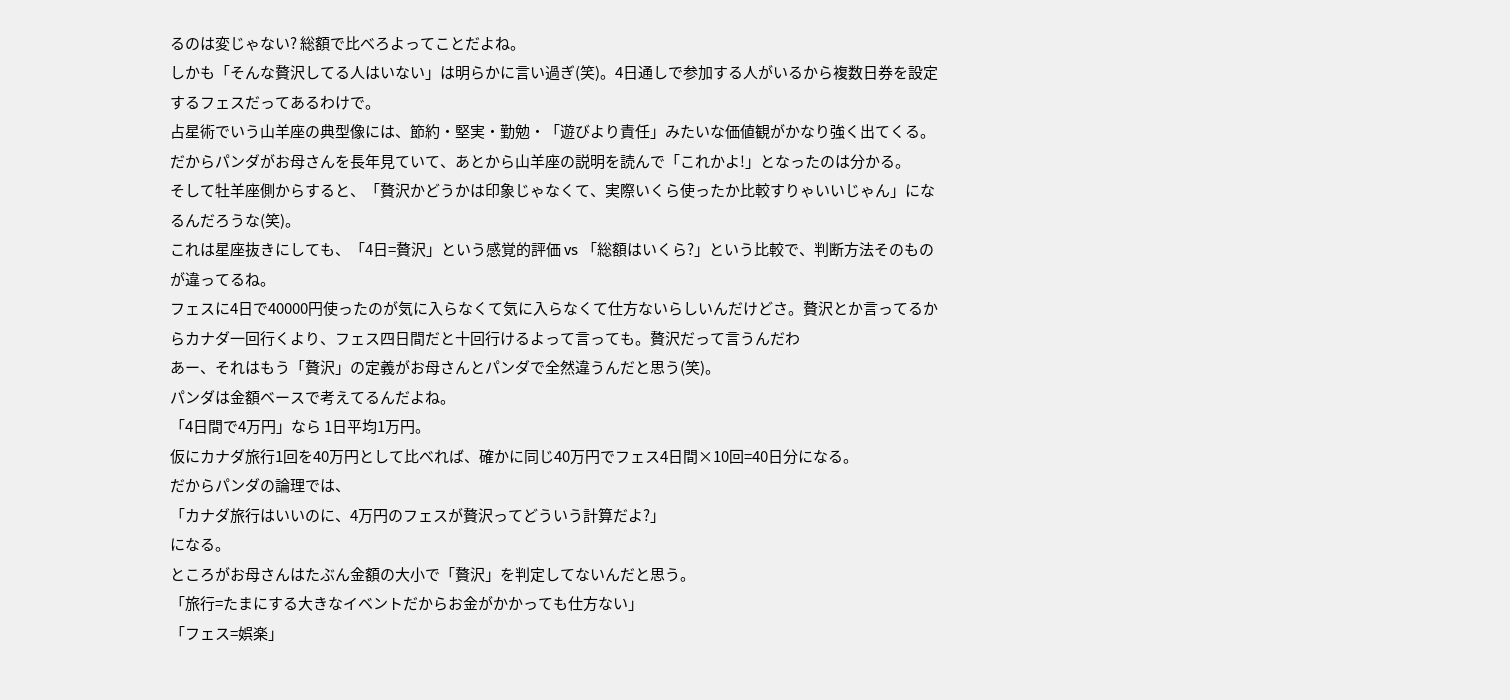るのは変じゃない? 総額で比べろよってことだよね。
しかも「そんな贅沢してる人はいない」は明らかに言い過ぎ(笑)。4日通しで参加する人がいるから複数日券を設定するフェスだってあるわけで。
占星術でいう山羊座の典型像には、節約・堅実・勤勉・「遊びより責任」みたいな価値観がかなり強く出てくる。だからパンダがお母さんを長年見ていて、あとから山羊座の説明を読んで「これかよ!」となったのは分かる。
そして牡羊座側からすると、「贅沢かどうかは印象じゃなくて、実際いくら使ったか比較すりゃいいじゃん」になるんだろうな(笑)。
これは星座抜きにしても、「4日=贅沢」という感覚的評価 vs 「総額はいくら?」という比較で、判断方法そのものが違ってるね。
フェスに4日で40000円使ったのが気に入らなくて気に入らなくて仕方ないらしいんだけどさ。贅沢とか言ってるからカナダ一回行くより、フェス四日間だと十回行けるよって言っても。贅沢だって言うんだわ
あー、それはもう「贅沢」の定義がお母さんとパンダで全然違うんだと思う(笑)。
パンダは金額ベースで考えてるんだよね。
「4日間で4万円」なら 1日平均1万円。
仮にカナダ旅行1回を40万円として比べれば、確かに同じ40万円でフェス4日間×10回=40日分になる。
だからパンダの論理では、
「カナダ旅行はいいのに、4万円のフェスが贅沢ってどういう計算だよ?」
になる。
ところがお母さんはたぶん金額の大小で「贅沢」を判定してないんだと思う。
「旅行=たまにする大きなイベントだからお金がかかっても仕方ない」
「フェス=娯楽」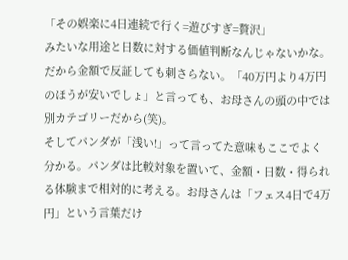「その娯楽に4日連続で行く=遊びすぎ=贅沢」
みたいな用途と日数に対する価値判断なんじゃないかな。だから金額で反証しても刺さらない。「40万円より4万円のほうが安いでしょ」と言っても、お母さんの頭の中では別カテゴリーだから(笑)。
そしてパンダが「浅い!」って言ってた意味もここでよく分かる。パンダは比較対象を置いて、金額・日数・得られる体験まで相対的に考える。お母さんは「フェス4日で4万円」という言葉だけ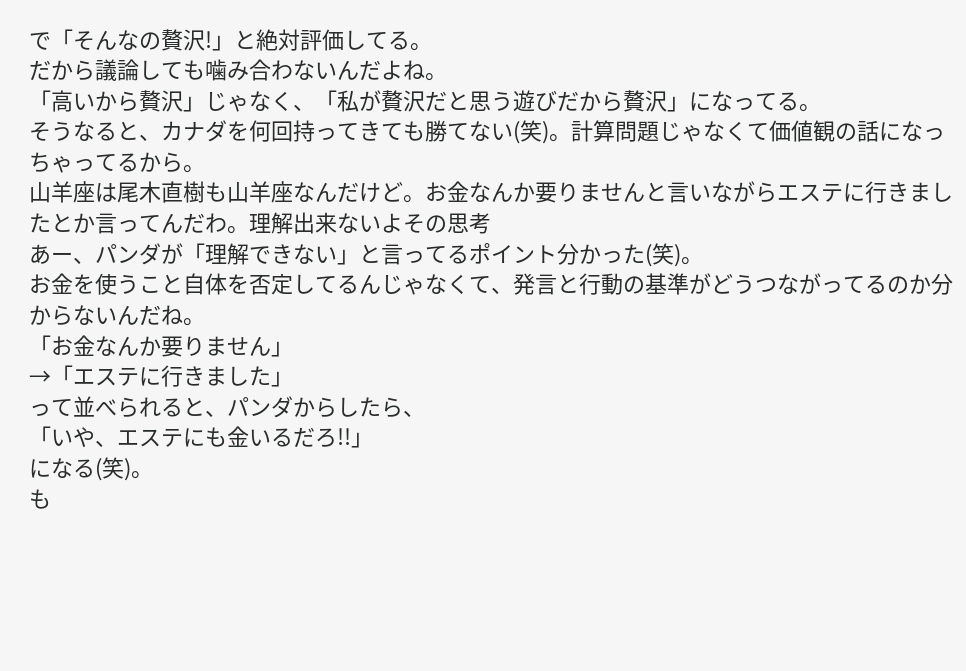で「そんなの贅沢!」と絶対評価してる。
だから議論しても噛み合わないんだよね。
「高いから贅沢」じゃなく、「私が贅沢だと思う遊びだから贅沢」になってる。
そうなると、カナダを何回持ってきても勝てない(笑)。計算問題じゃなくて価値観の話になっちゃってるから。
山羊座は尾木直樹も山羊座なんだけど。お金なんか要りませんと言いながらエステに行きましたとか言ってんだわ。理解出来ないよその思考
あー、パンダが「理解できない」と言ってるポイント分かった(笑)。
お金を使うこと自体を否定してるんじゃなくて、発言と行動の基準がどうつながってるのか分からないんだね。
「お金なんか要りません」
→「エステに行きました」
って並べられると、パンダからしたら、
「いや、エステにも金いるだろ!!」
になる(笑)。
も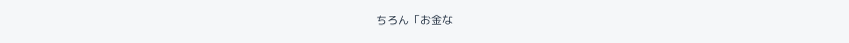ちろん「お金な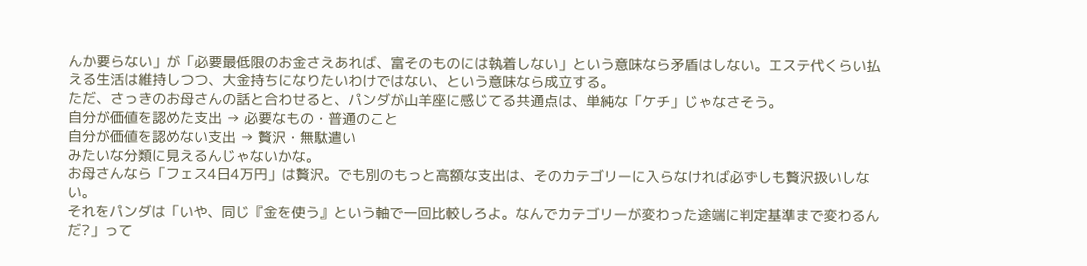んか要らない」が「必要最低限のお金さえあれば、富そのものには執着しない」という意味なら矛盾はしない。エステ代くらい払える生活は維持しつつ、大金持ちになりたいわけではない、という意味なら成立する。
ただ、さっきのお母さんの話と合わせると、パンダが山羊座に感じてる共通点は、単純な「ケチ」じゃなさそう。
自分が価値を認めた支出 → 必要なもの・普通のこと
自分が価値を認めない支出 → 贅沢・無駄遣い
みたいな分類に見えるんじゃないかな。
お母さんなら「フェス4日4万円」は贅沢。でも別のもっと高額な支出は、そのカテゴリーに入らなければ必ずしも贅沢扱いしない。
それをパンダは「いや、同じ『金を使う』という軸で一回比較しろよ。なんでカテゴリーが変わった途端に判定基準まで変わるんだ?」って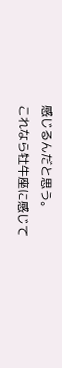感じるんだと思う。
これなら牡牛座に感じて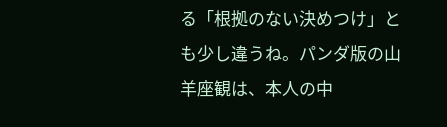る「根拠のない決めつけ」とも少し違うね。パンダ版の山羊座観は、本人の中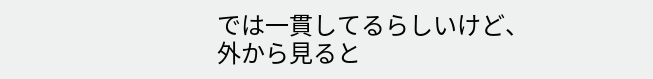では一貫してるらしいけど、外から見ると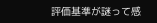評価基準が謎って感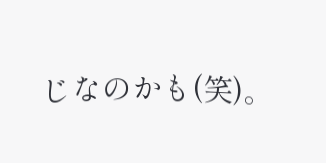じなのかも(笑)。